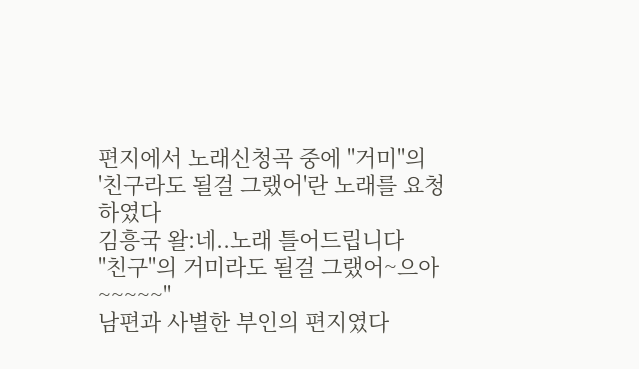편지에서 노래신청곡 중에 "거미"의
'친구라도 될걸 그랬어'란 노래를 요청하였다
김흥국 왈:네..노래 틀어드립니다
"친구"의 거미라도 될걸 그랬어~으아~~~~~"
남편과 사별한 부인의 편지였다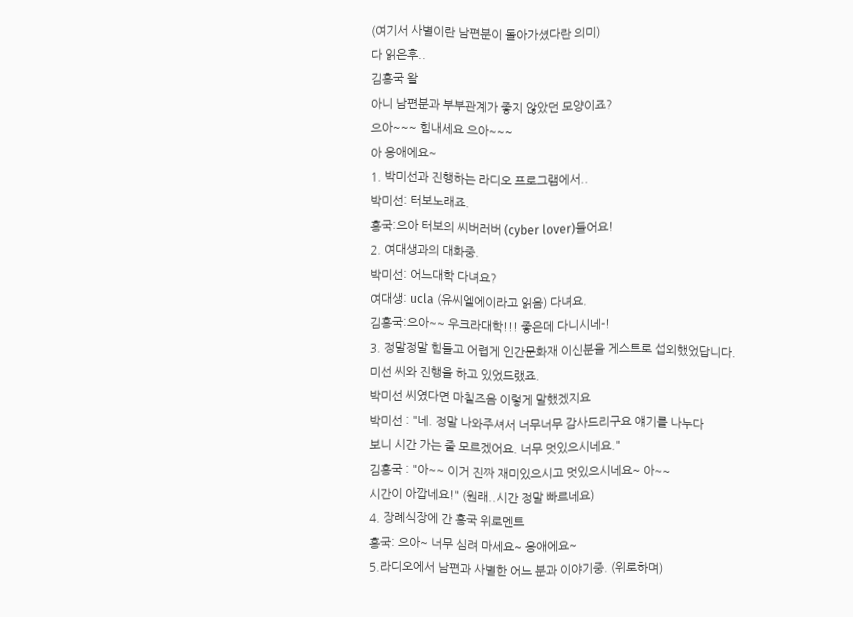(여기서 사별이란 남편분이 돌아가셨다란 의미)
다 읽은후..
김흥국 왈
아니 남편분과 부부관계가 좋지 않았던 모양이죠?
으아~~~ 힘내세요 으아~~~
아 응애에요~
1. 박미선과 진행하는 라디오 프로그램에서..
박미선: 터보노래죠.
흥국:으아 터보의 씨버러버 (cyber lover)들어요!
2. 여대생과의 대화중.
박미선: 어느대학 다녀요?
여대생: ucla (유씨엘에이라고 읽음) 다녀요.
김흥국:으아~~ 우크라대학!!! 좋은데 다니시네-!
3. 정말정말 힘들고 어렵게 인간문화재 이신분을 게스트로 섭외했었답니다.
미선 씨와 진행을 하고 있었드랬죠.
박미선 씨였다면 마칠즈음 이렇게 말했겠지요
박미선 : "네. 정말 나와주셔서 너무너무 감사드리구요 얘기를 나누다
보니 시간 가는 줄 모르겠어요. 너무 멋있으시네요."
김흥국 : "아~~ 이거 진짜 재미있으시고 멋있으시네요~ 아~~
시간이 아깝네요!" (원래..시간 정말 빠르네요)
4. 장례식장에 간 흥국 위로멘트
흥국: 으아~ 너무 심려 마세요~ 응애에요~
5.라디오에서 남편과 사별한 어느 분과 이야기중. (위로하며)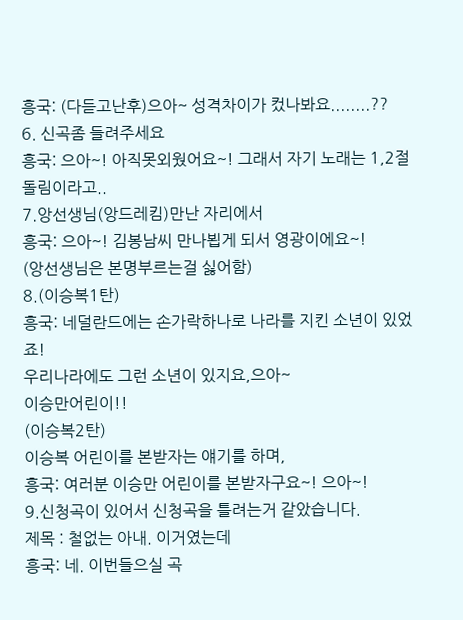흥국: (다듣고난후)으아~ 성격차이가 컸나봐요........??
6. 신곡좀 들려주세요
흥국: 으아~! 아직못외웠어요~! 그래서 자기 노래는 1,2절 돌림이라고..
7.앙선생님(앙드레킴)만난 자리에서
흥국: 으아~! 김봉남씨 만나뵙게 되서 영광이에요~!
(앙선생님은 본명부르는걸 싫어함)
8.(이승복1탄)
흥국: 네덜란드에는 손가락하나로 나라를 지킨 소년이 있었죠!
우리나라에도 그런 소년이 있지요,으아~
이승만어린이!!
(이승복2탄)
이승복 어린이를 본받자는 얘기를 하며,
흥국: 여러분 이승만 어린이를 본받자구요~! 으아~!
9.신청곡이 있어서 신청곡을 틀려는거 같았습니다.
제목 : 철없는 아내. 이거였는데
흥국: 네. 이번들으실 곡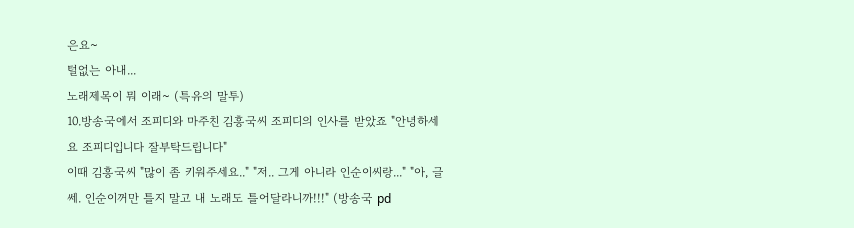은요~
털없는 아내...
노래제목이 뭐 이래~ (특유의 말투)
10.방송국에서 조피디와 마주친 김흥국씨 조피디의 인사를 받았죠 "안녕하세요 조피디입니다 잘부탁드립니다"
이때 김흥국씨 "많이 좀 키워주세요.." "저.. 그게 아니라 인순이씨랑..." "아, 글쎄. 인순이꺼만 틀지 말고 내 노래도 틀어달라니까!!!" (방송국 pd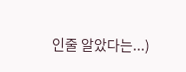인줄 알았다는...)